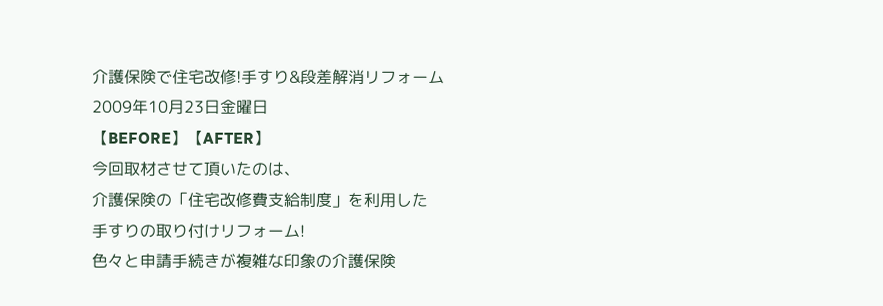介護保険で住宅改修!手すり&段差解消リフォーム
2009年10月23日金曜日
【BEFORE】【AFTER】
今回取材させて頂いたのは、
介護保険の「住宅改修費支給制度」を利用した
手すりの取り付けリフォーム!
色々と申請手続きが複雑な印象の介護保険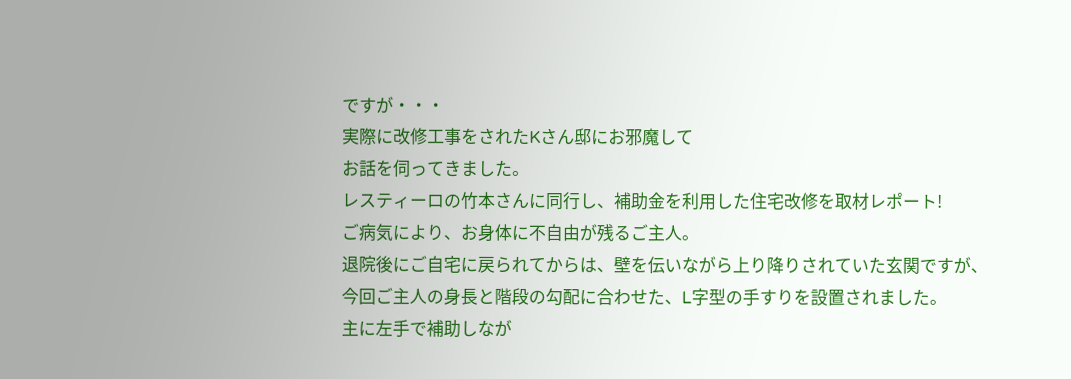ですが・・・
実際に改修工事をされたKさん邸にお邪魔して
お話を伺ってきました。
レスティーロの竹本さんに同行し、補助金を利用した住宅改修を取材レポート!
ご病気により、お身体に不自由が残るご主人。
退院後にご自宅に戻られてからは、壁を伝いながら上り降りされていた玄関ですが、
今回ご主人の身長と階段の勾配に合わせた、L字型の手すりを設置されました。
主に左手で補助しなが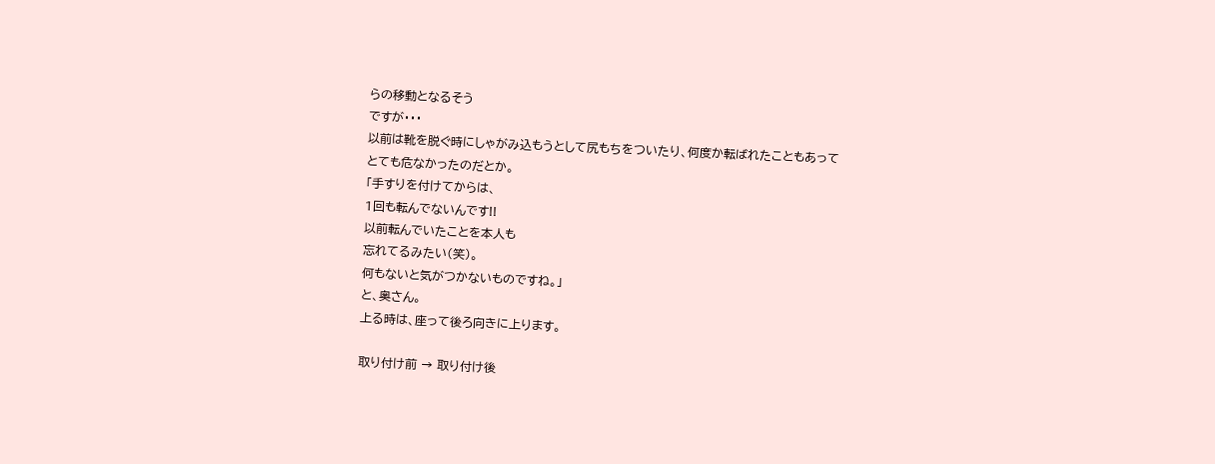らの移動となるそう
ですが・・・
以前は靴を脱ぐ時にしゃがみ込もうとして尻もちをついたり、何度か転ばれたこともあって
とても危なかったのだとか。
「手すりを付けてからは、
1回も転んでないんです!!
以前転んでいたことを本人も
忘れてるみたい(笑)。
何もないと気がつかないものですね。」
と、奥さん。
上る時は、座って後ろ向きに上ります。

取り付け前 → 取り付け後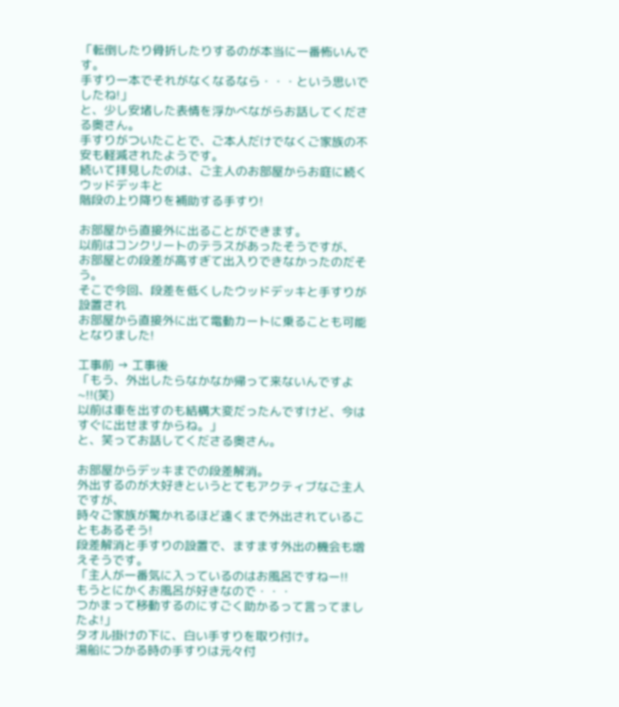「転倒したり骨折したりするのが本当に一番怖いんです。
手すり一本でそれがなくなるなら・・・という思いでしたね!」
と、少し安堵した表情を浮かべながらお話してくださる奥さん。
手すりがついたことで、ご本人だけでなくご家族の不安も軽減されたようです。
続いて拝見したのは、ご主人のお部屋からお庭に続くウッドデッキと
階段の上り降りを補助する手すり!

お部屋から直接外に出ることができます。
以前はコンクリートのテラスがあったそうですが、
お部屋との段差が高すぎて出入りできなかったのだそう。
そこで今回、段差を低くしたウッドデッキと手すりが設置され
お部屋から直接外に出て電動カートに乗ることも可能となりました!

工事前 → 工事後
「もう、外出したらなかなか帰って来ないんですよ~!!(笑)
以前は車を出すのも結構大変だったんですけど、今はすぐに出せますからね。」
と、笑ってお話してくださる奥さん。

お部屋からデッキまでの段差解消。
外出するのが大好きというとてもアクティブなご主人ですが、
時々ご家族が驚かれるほど遠くまで外出されていることもあるそう!
段差解消と手すりの設置で、ますます外出の機会も増えそうです。
「主人が一番気に入っているのはお風呂ですねー!!
もうとにかくお風呂が好きなので・・・
つかまって移動するのにすごく助かるって言ってましたよ!」
タオル掛けの下に、白い手すりを取り付け。
湯船につかる時の手すりは元々付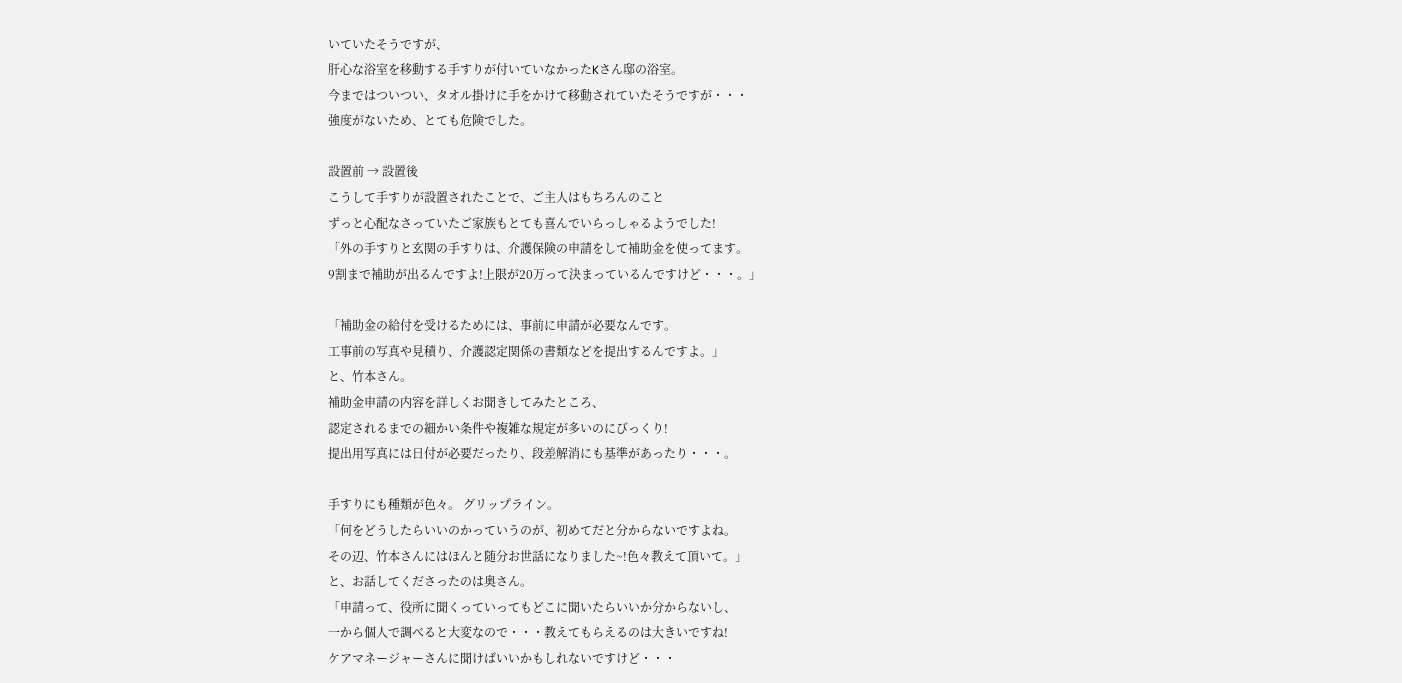いていたそうですが、
肝心な浴室を移動する手すりが付いていなかったKさん邸の浴室。
今まではついつい、タオル掛けに手をかけて移動されていたそうですが・・・
強度がないため、とても危険でした。

設置前 → 設置後
こうして手すりが設置されたことで、ご主人はもちろんのこと
ずっと心配なさっていたご家族もとても喜んでいらっしゃるようでした!
「外の手すりと玄関の手すりは、介護保険の申請をして補助金を使ってます。
9割まで補助が出るんですよ!上限が20万って決まっているんですけど・・・。」

「補助金の給付を受けるためには、事前に申請が必要なんです。
工事前の写真や見積り、介護認定関係の書類などを提出するんですよ。」
と、竹本さん。
補助金申請の内容を詳しくお聞きしてみたところ、
認定されるまでの細かい条件や複雑な規定が多いのにびっくり!
提出用写真には日付が必要だったり、段差解消にも基準があったり・・・。

手すりにも種類が色々。 グリップライン。
「何をどうしたらいいのかっていうのが、初めてだと分からないですよね。
その辺、竹本さんにはほんと随分お世話になりました~!色々教えて頂いて。」
と、お話してくださったのは奥さん。
「申請って、役所に聞くっていってもどこに聞いたらいいか分からないし、
一から個人で調べると大変なので・・・教えてもらえるのは大きいですね!
ケアマネージャーさんに聞けばいいかもしれないですけど・・・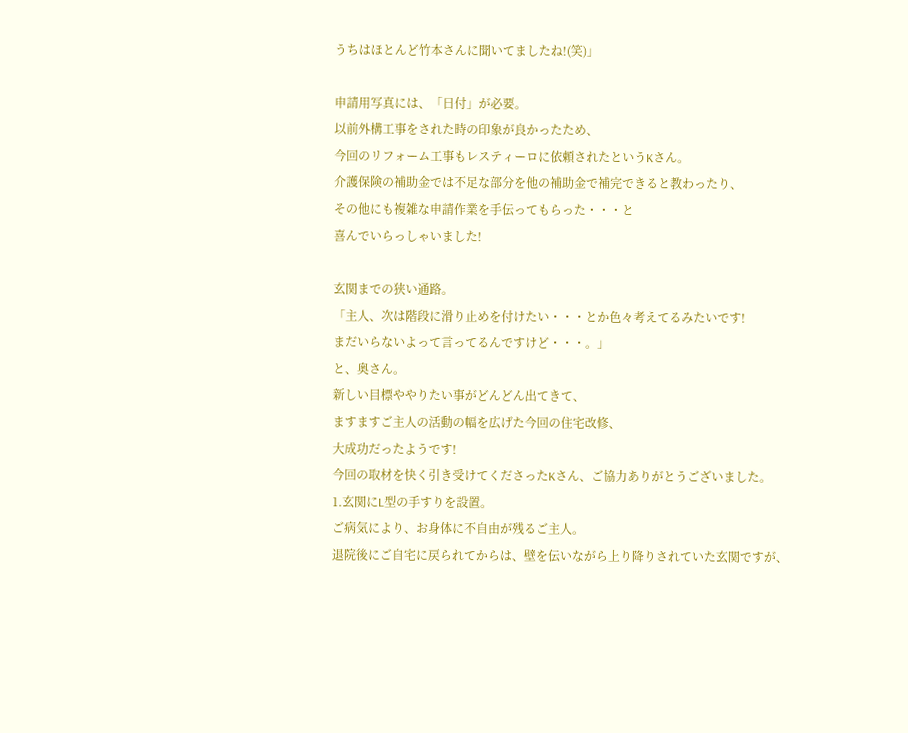うちはほとんど竹本さんに聞いてましたね!(笑)」

申請用写真には、「日付」が必要。
以前外構工事をされた時の印象が良かったため、
今回のリフォーム工事もレスティーロに依頼されたというKさん。
介護保険の補助金では不足な部分を他の補助金で補完できると教わったり、
その他にも複雑な申請作業を手伝ってもらった・・・と
喜んでいらっしゃいました!

玄関までの狭い通路。
「主人、次は階段に滑り止めを付けたい・・・とか色々考えてるみたいです!
まだいらないよって言ってるんですけど・・・。」
と、奥さん。
新しい目標ややりたい事がどんどん出てきて、
ますますご主人の活動の幅を広げた今回の住宅改修、
大成功だったようです!
今回の取材を快く引き受けてくださったKさん、ご協力ありがとうございました。
1.玄関にL型の手すりを設置。
ご病気により、お身体に不自由が残るご主人。
退院後にご自宅に戻られてからは、壁を伝いながら上り降りされていた玄関ですが、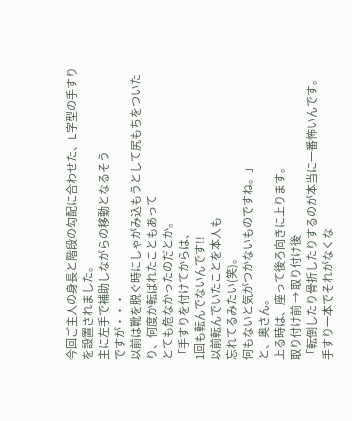今回ご主人の身長と階段の勾配に合わせた、L字型の手すりを設置されました。
主に左手で補助しながらの移動となるそう
ですが・・・
以前は靴を脱ぐ時にしゃがみ込もうとして尻もちをついたり、何度か転ばれたこともあって
とても危なかったのだとか。
「手すりを付けてからは、
1回も転んでないんです!!
以前転んでいたことを本人も
忘れてるみたい(笑)。
何もないと気がつかないものですね。」
と、奥さん。
上る時は、座って後ろ向きに上ります。
取り付け前 → 取り付け後
「転倒したり骨折したりするのが本当に一番怖いんです。
手すり一本でそれがなくな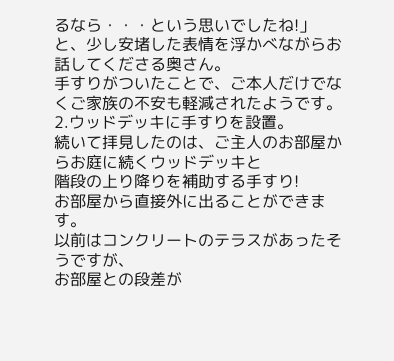るなら・・・という思いでしたね!」
と、少し安堵した表情を浮かべながらお話してくださる奥さん。
手すりがついたことで、ご本人だけでなくご家族の不安も軽減されたようです。
2.ウッドデッキに手すりを設置。
続いて拝見したのは、ご主人のお部屋からお庭に続くウッドデッキと
階段の上り降りを補助する手すり!
お部屋から直接外に出ることができます。
以前はコンクリートのテラスがあったそうですが、
お部屋との段差が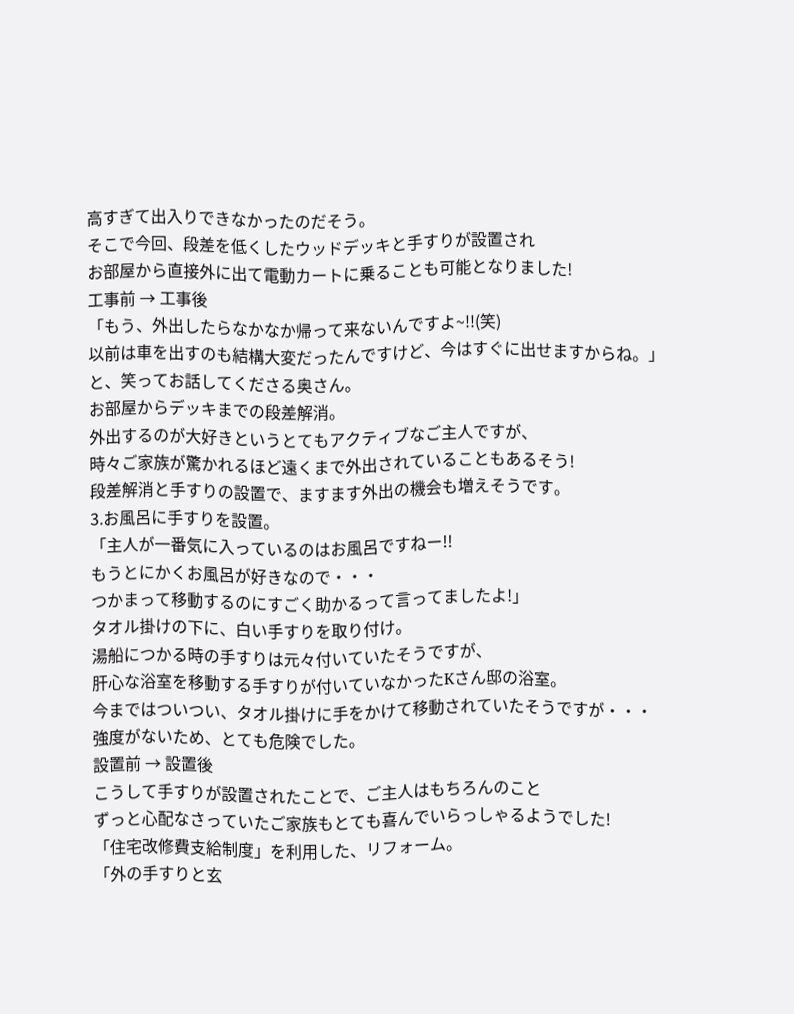高すぎて出入りできなかったのだそう。
そこで今回、段差を低くしたウッドデッキと手すりが設置され
お部屋から直接外に出て電動カートに乗ることも可能となりました!
工事前 → 工事後
「もう、外出したらなかなか帰って来ないんですよ~!!(笑)
以前は車を出すのも結構大変だったんですけど、今はすぐに出せますからね。」
と、笑ってお話してくださる奥さん。
お部屋からデッキまでの段差解消。
外出するのが大好きというとてもアクティブなご主人ですが、
時々ご家族が驚かれるほど遠くまで外出されていることもあるそう!
段差解消と手すりの設置で、ますます外出の機会も増えそうです。
3.お風呂に手すりを設置。
「主人が一番気に入っているのはお風呂ですねー!!
もうとにかくお風呂が好きなので・・・
つかまって移動するのにすごく助かるって言ってましたよ!」
タオル掛けの下に、白い手すりを取り付け。
湯船につかる時の手すりは元々付いていたそうですが、
肝心な浴室を移動する手すりが付いていなかったKさん邸の浴室。
今まではついつい、タオル掛けに手をかけて移動されていたそうですが・・・
強度がないため、とても危険でした。
設置前 → 設置後
こうして手すりが設置されたことで、ご主人はもちろんのこと
ずっと心配なさっていたご家族もとても喜んでいらっしゃるようでした!
「住宅改修費支給制度」を利用した、リフォーム。
「外の手すりと玄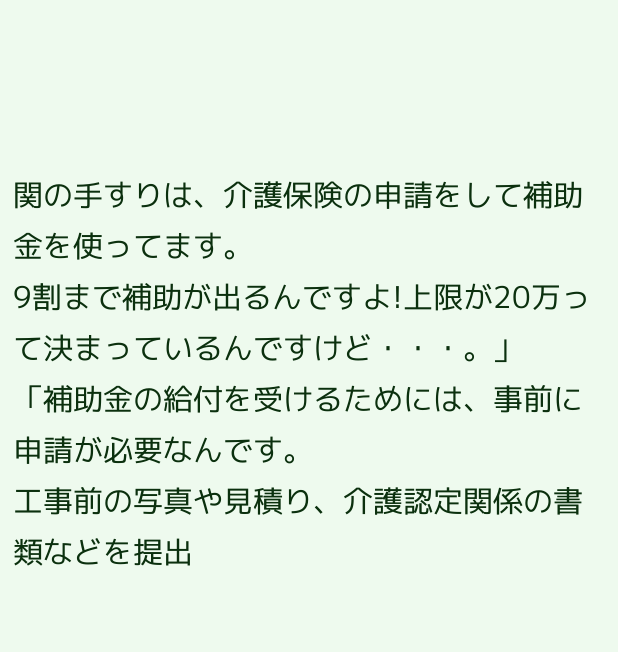関の手すりは、介護保険の申請をして補助金を使ってます。
9割まで補助が出るんですよ!上限が20万って決まっているんですけど・・・。」
「補助金の給付を受けるためには、事前に申請が必要なんです。
工事前の写真や見積り、介護認定関係の書類などを提出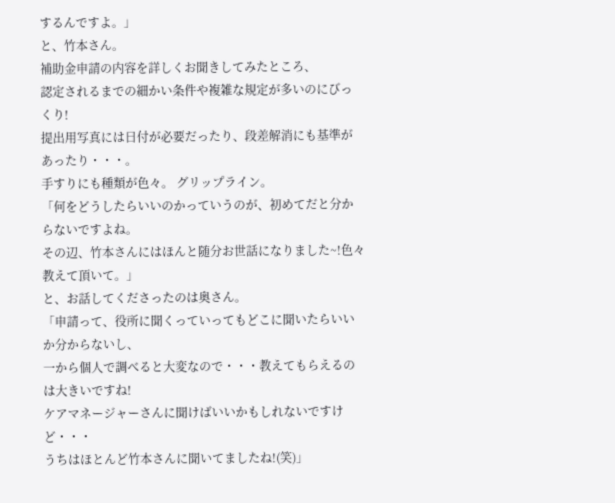するんですよ。」
と、竹本さん。
補助金申請の内容を詳しくお聞きしてみたところ、
認定されるまでの細かい条件や複雑な規定が多いのにびっくり!
提出用写真には日付が必要だったり、段差解消にも基準があったり・・・。
手すりにも種類が色々。 グリップライン。
「何をどうしたらいいのかっていうのが、初めてだと分からないですよね。
その辺、竹本さんにはほんと随分お世話になりました~!色々教えて頂いて。」
と、お話してくださったのは奥さん。
「申請って、役所に聞くっていってもどこに聞いたらいいか分からないし、
一から個人で調べると大変なので・・・教えてもらえるのは大きいですね!
ケアマネージャーさんに聞けばいいかもしれないですけど・・・
うちはほとんど竹本さんに聞いてましたね!(笑)」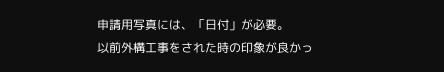申請用写真には、「日付」が必要。
以前外構工事をされた時の印象が良かっ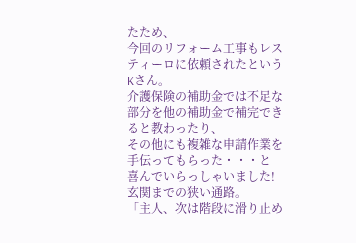たため、
今回のリフォーム工事もレスティーロに依頼されたというKさん。
介護保険の補助金では不足な部分を他の補助金で補完できると教わったり、
その他にも複雑な申請作業を手伝ってもらった・・・と
喜んでいらっしゃいました!
玄関までの狭い通路。
「主人、次は階段に滑り止め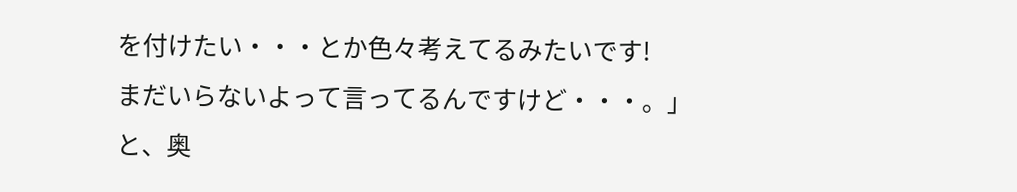を付けたい・・・とか色々考えてるみたいです!
まだいらないよって言ってるんですけど・・・。」
と、奥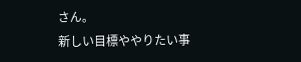さん。
新しい目標ややりたい事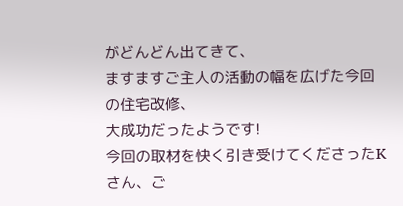がどんどん出てきて、
ますますご主人の活動の幅を広げた今回の住宅改修、
大成功だったようです!
今回の取材を快く引き受けてくださったKさん、ご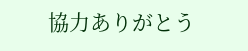協力ありがとう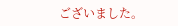ございました。